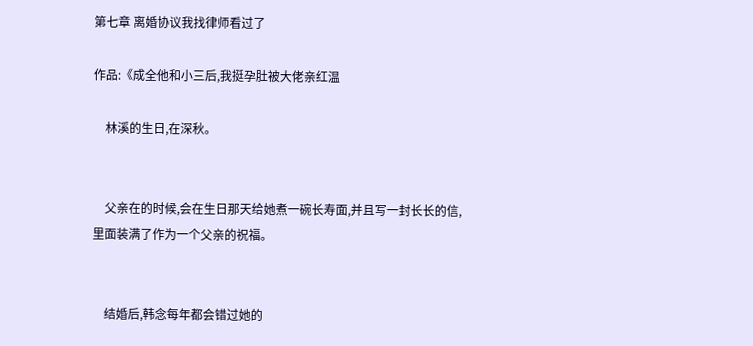第七章 离婚协议我找律师看过了

作品:《成全他和小三后,我挺孕肚被大佬亲红温

    林溪的生日,在深秋。


    父亲在的时候,会在生日那天给她煮一碗长寿面,并且写一封长长的信,里面装满了作为一个父亲的祝福。


    结婚后,韩念每年都会错过她的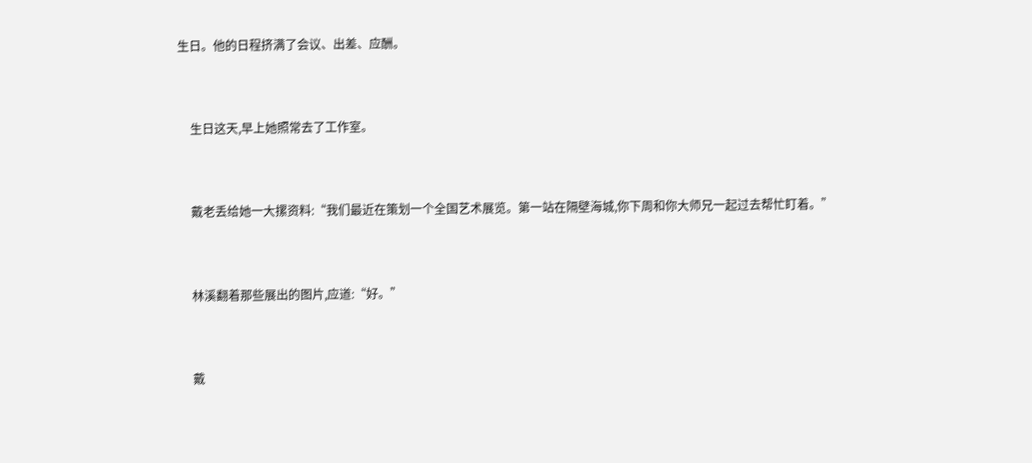生日。他的日程挤满了会议、出差、应酬。


    生日这天,早上她照常去了工作室。


    戴老丢给她一大摞资料:“我们最近在策划一个全国艺术展览。第一站在隔壁海城,你下周和你大师兄一起过去帮忙盯着。”


    林溪翻着那些展出的图片,应道:“好。”


    戴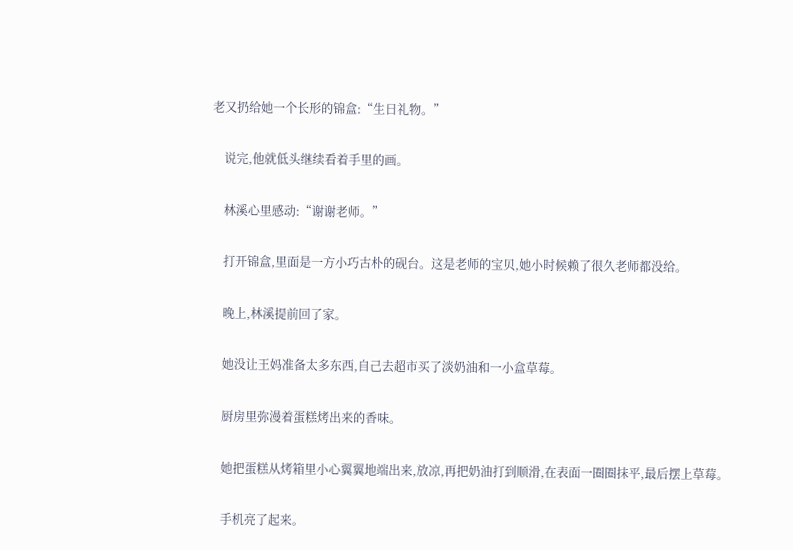老又扔给她一个长形的锦盒:“生日礼物。”


    说完,他就低头继续看着手里的画。


    林溪心里感动:“谢谢老师。”


    打开锦盒,里面是一方小巧古朴的砚台。这是老师的宝贝,她小时候赖了很久老师都没给。


    晚上,林溪提前回了家。


    她没让王妈准备太多东西,自己去超市买了淡奶油和一小盒草莓。


    厨房里弥漫着蛋糕烤出来的香味。


    她把蛋糕从烤箱里小心翼翼地端出来,放凉,再把奶油打到顺滑,在表面一圈圈抹平,最后摆上草莓。


    手机亮了起来。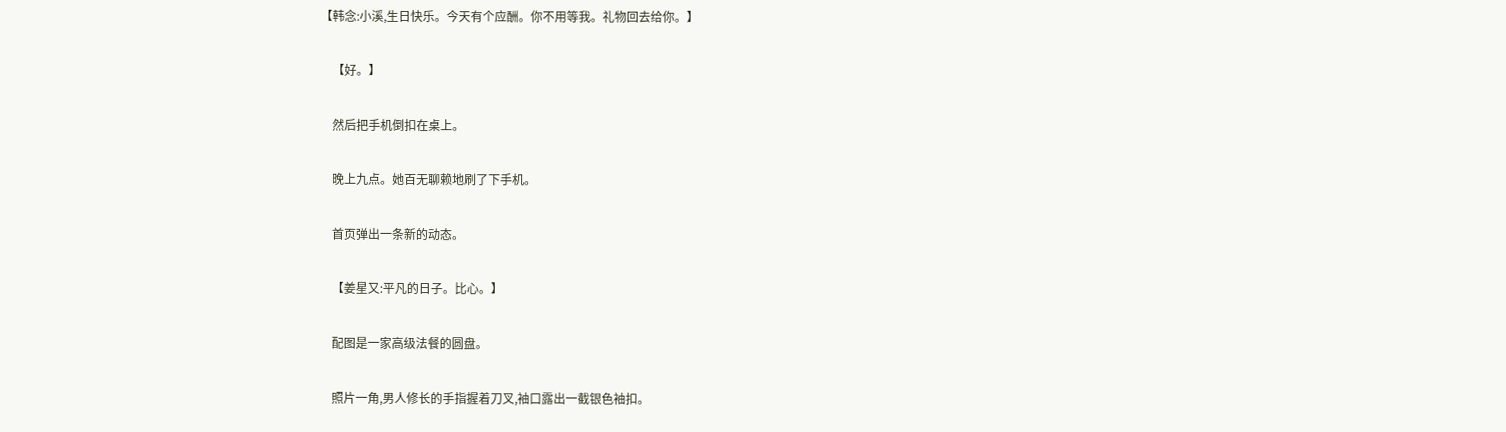【韩念:小溪,生日快乐。今天有个应酬。你不用等我。礼物回去给你。】


    【好。】


    然后把手机倒扣在桌上。


    晚上九点。她百无聊赖地刷了下手机。


    首页弹出一条新的动态。


    【姜星又:平凡的日子。比心。】


    配图是一家高级法餐的圆盘。


    照片一角,男人修长的手指握着刀叉,袖口露出一截银色袖扣。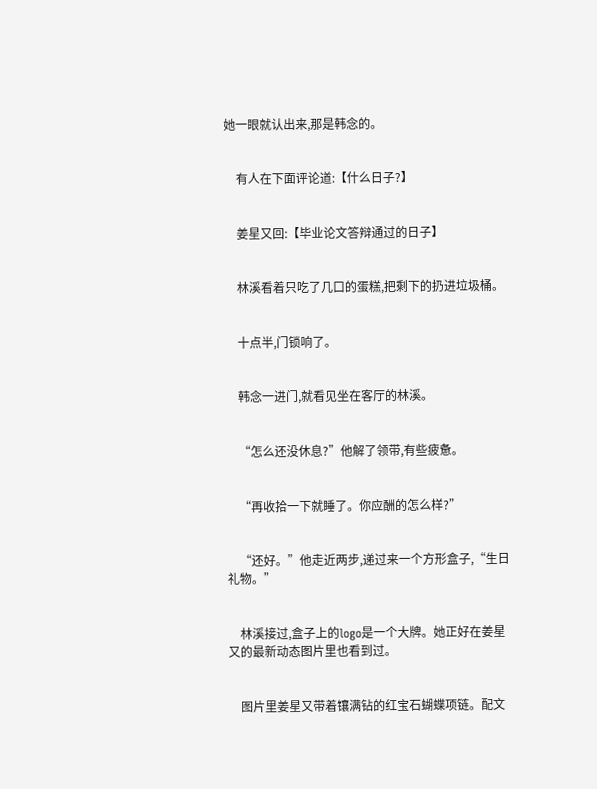她一眼就认出来,那是韩念的。


    有人在下面评论道:【什么日子?】


    姜星又回:【毕业论文答辩通过的日子】


    林溪看着只吃了几口的蛋糕,把剩下的扔进垃圾桶。


    十点半,门锁响了。


    韩念一进门,就看见坐在客厅的林溪。


    “怎么还没休息?”他解了领带,有些疲惫。


    “再收拾一下就睡了。你应酬的怎么样?”


    “还好。”他走近两步,递过来一个方形盒子,“生日礼物。”


    林溪接过,盒子上的logo是一个大牌。她正好在姜星又的最新动态图片里也看到过。


    图片里姜星又带着镶满钻的红宝石蝴蝶项链。配文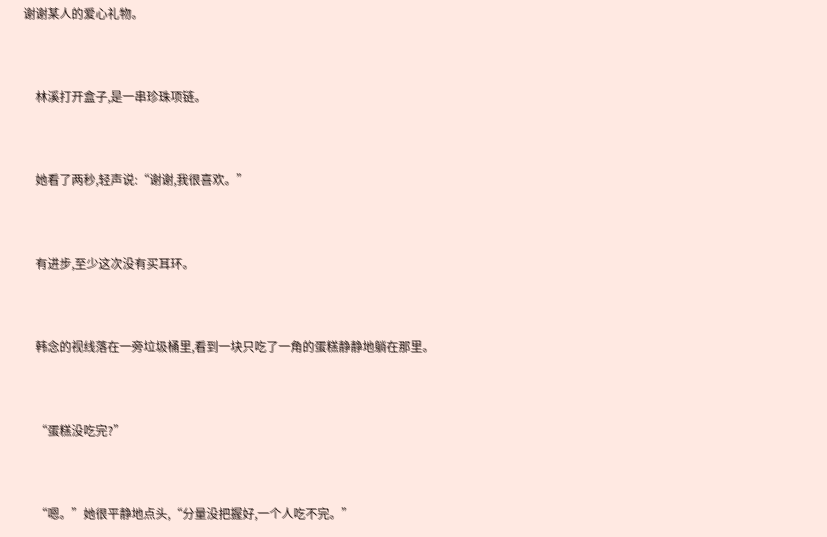谢谢某人的爱心礼物。


    林溪打开盒子,是一串珍珠项链。


    她看了两秒,轻声说:“谢谢,我很喜欢。”


    有进步,至少这次没有买耳环。


    韩念的视线落在一旁垃圾桶里,看到一块只吃了一角的蛋糕静静地躺在那里。


    “蛋糕没吃完?”


    “嗯。”她很平静地点头,“分量没把握好,一个人吃不完。”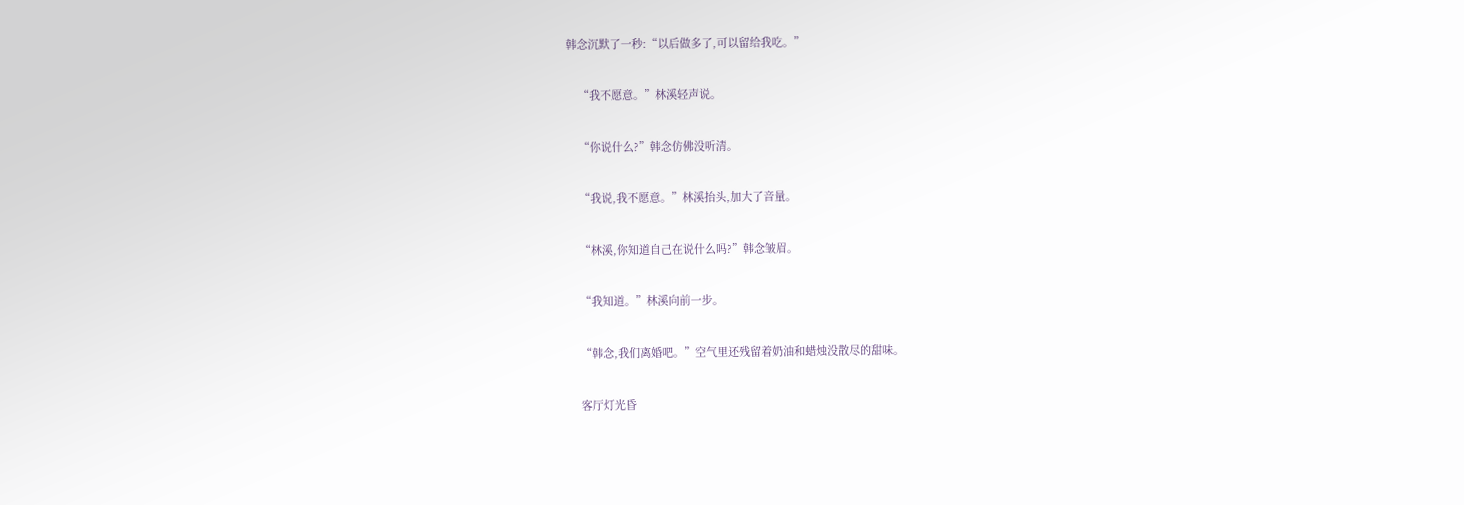韩念沉默了一秒:“以后做多了,可以留给我吃。”


    “我不愿意。”林溪轻声说。


    “你说什么?”韩念仿佛没听清。


    “我说,我不愿意。”林溪抬头,加大了音量。


    “林溪,你知道自己在说什么吗?”韩念皱眉。


    “我知道。”林溪向前一步。


    “韩念,我们离婚吧。”空气里还残留着奶油和蜡烛没散尽的甜味。


    客厅灯光昏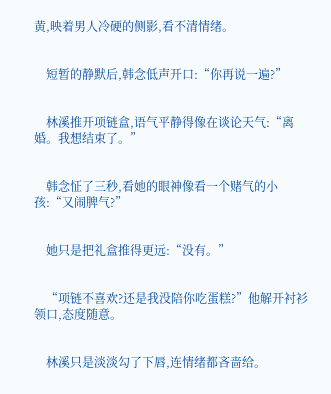黄,映着男人冷硬的侧影,看不清情绪。


    短暂的静默后,韩念低声开口:“你再说一遍?”


    林溪推开项链盒,语气平静得像在谈论天气:“离婚。我想结束了。”


    韩念怔了三秒,看她的眼神像看一个赌气的小孩:“又闹脾气?”


    她只是把礼盒推得更远:“没有。”


    “项链不喜欢?还是我没陪你吃蛋糕?”他解开衬衫领口,态度随意。


    林溪只是淡淡勾了下唇,连情绪都吝啬给。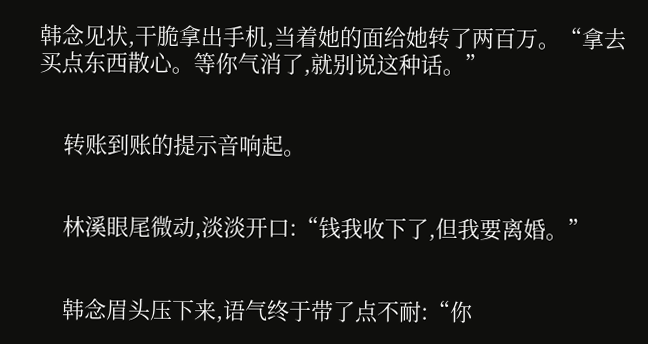韩念见状,干脆拿出手机,当着她的面给她转了两百万。“拿去买点东西散心。等你气消了,就别说这种话。”


    转账到账的提示音响起。


    林溪眼尾微动,淡淡开口:“钱我收下了,但我要离婚。”


    韩念眉头压下来,语气终于带了点不耐:“你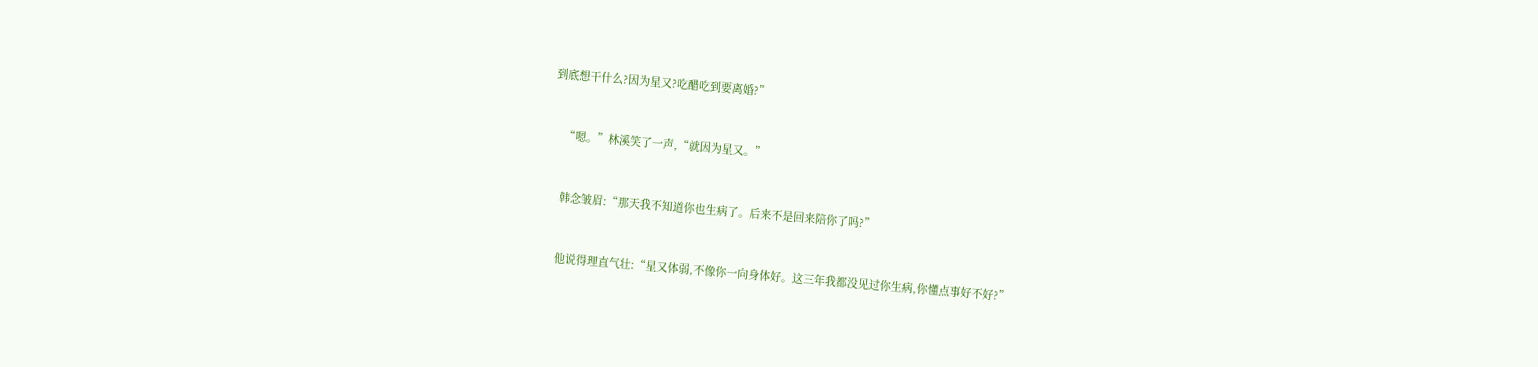到底想干什么?因为星又?吃醋吃到要离婚?”


    “嗯。”林溪笑了一声,“就因为星又。”


    韩念皱眉:“那天我不知道你也生病了。后来不是回来陪你了吗?”


    他说得理直气壮:“星又体弱,不像你一向身体好。这三年我都没见过你生病,你懂点事好不好?”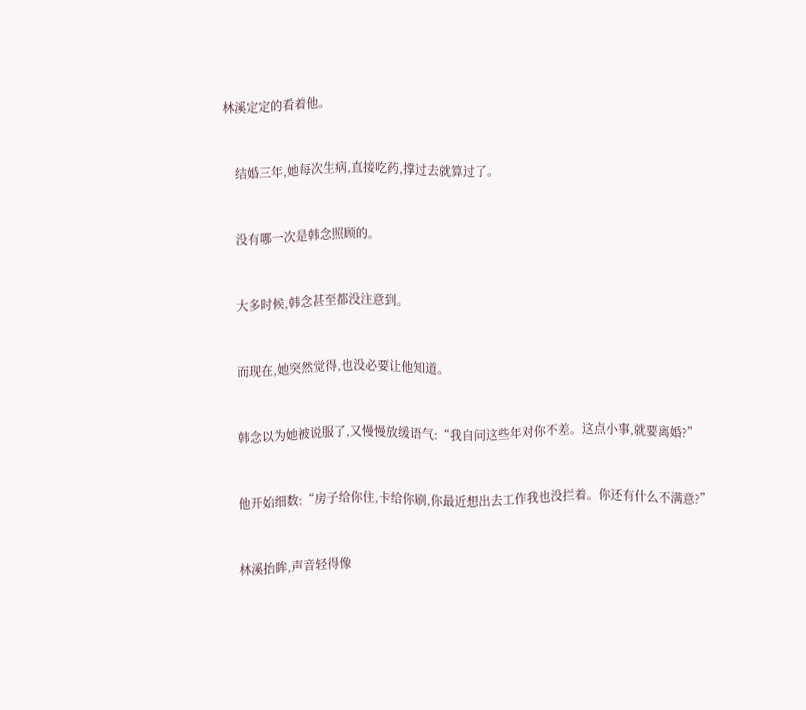林溪定定的看着他。


    结婚三年,她每次生病,直接吃药,撑过去就算过了。


    没有哪一次是韩念照顾的。


    大多时候,韩念甚至都没注意到。


    而现在,她突然觉得,也没必要让他知道。


    韩念以为她被说服了,又慢慢放缓语气:“我自问这些年对你不差。这点小事,就要离婚?”


    他开始细数:“房子给你住,卡给你刷,你最近想出去工作我也没拦着。你还有什么不满意?”


    林溪抬眸,声音轻得像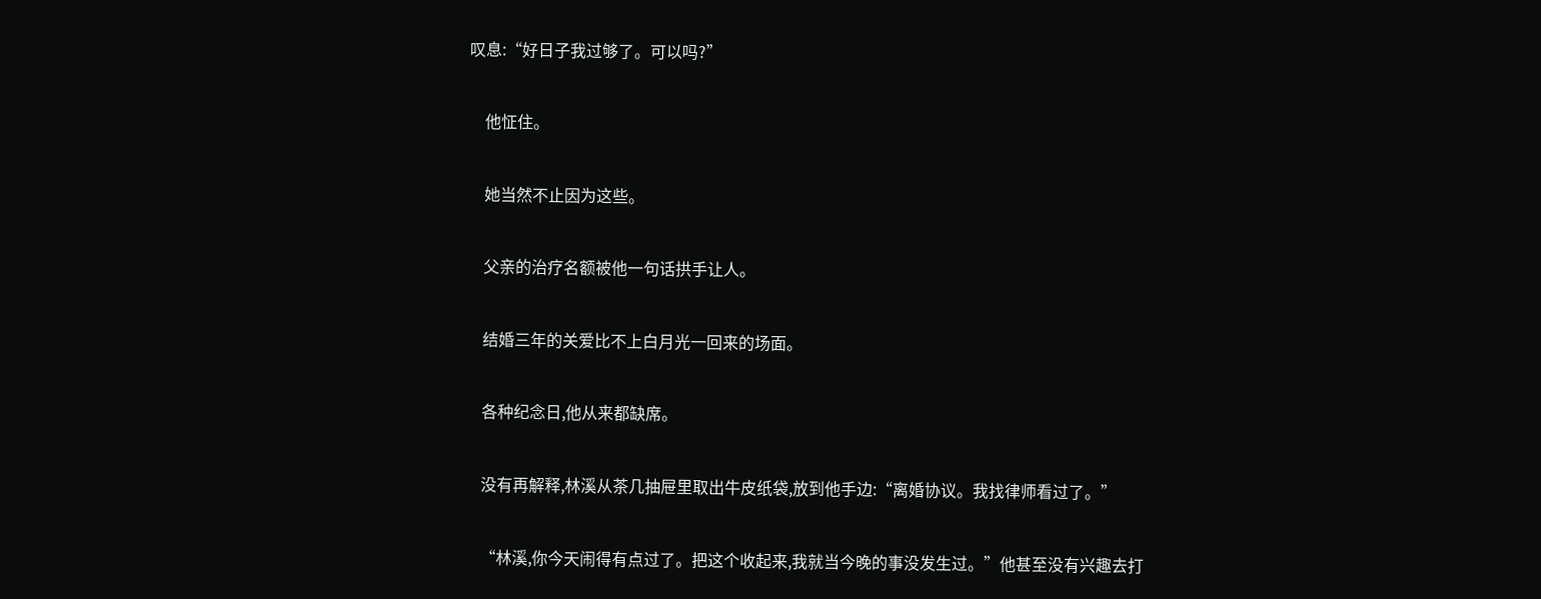叹息:“好日子我过够了。可以吗?”


    他怔住。


    她当然不止因为这些。


    父亲的治疗名额被他一句话拱手让人。


    结婚三年的关爱比不上白月光一回来的场面。


    各种纪念日,他从来都缺席。


    没有再解释,林溪从茶几抽屉里取出牛皮纸袋,放到他手边:“离婚协议。我找律师看过了。”


    “林溪,你今天闹得有点过了。把这个收起来,我就当今晚的事没发生过。”他甚至没有兴趣去打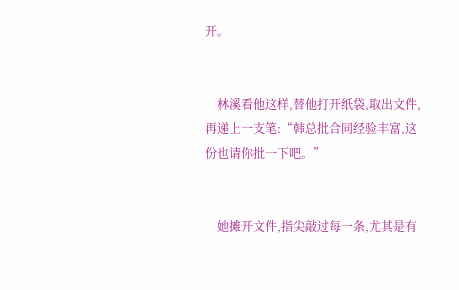开。


    林溪看他这样,替他打开纸袋,取出文件,再递上一支笔:“韩总批合同经验丰富,这份也请你批一下吧。”


    她摊开文件,指尖敲过每一条,尤其是有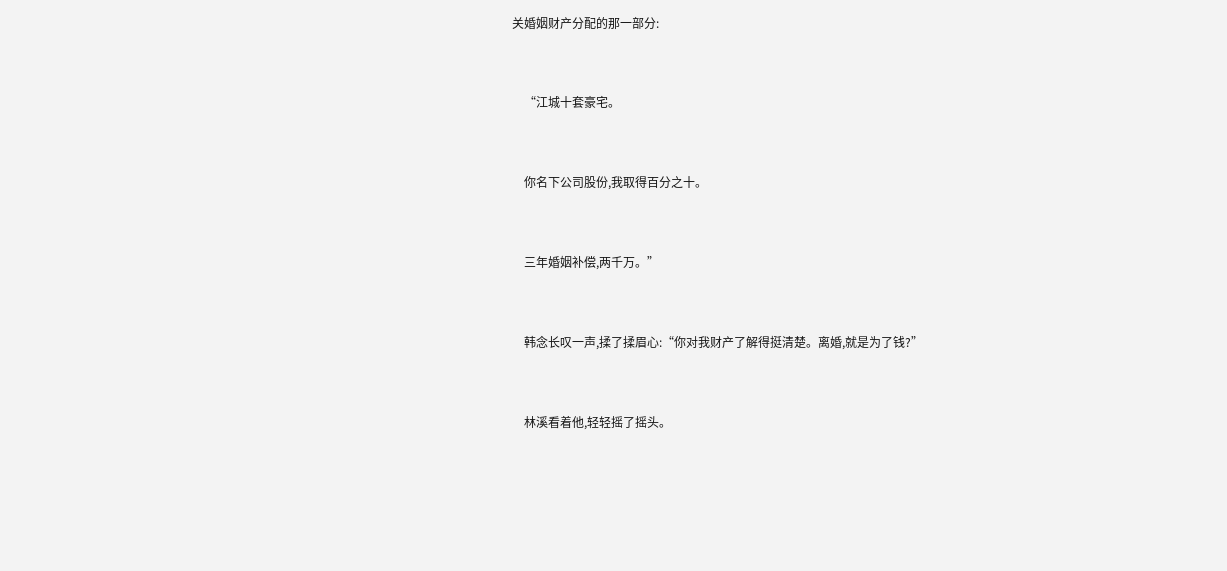关婚姻财产分配的那一部分:


    “江城十套豪宅。


    你名下公司股份,我取得百分之十。


    三年婚姻补偿,两千万。”


    韩念长叹一声,揉了揉眉心:“你对我财产了解得挺清楚。离婚,就是为了钱?”


    林溪看着他,轻轻摇了摇头。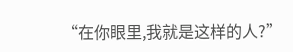“在你眼里,我就是这样的人?”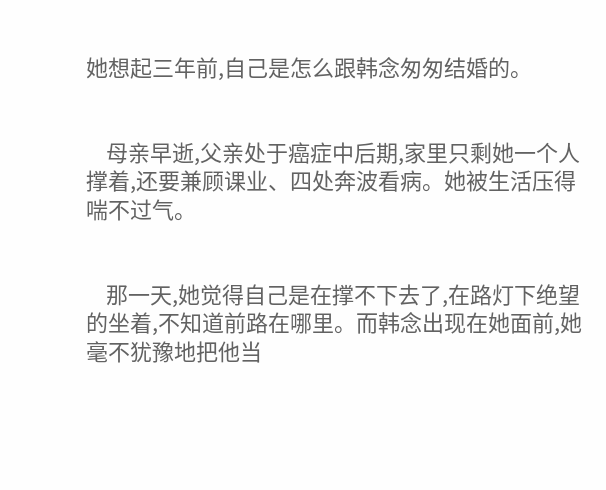她想起三年前,自己是怎么跟韩念匆匆结婚的。


    母亲早逝,父亲处于癌症中后期,家里只剩她一个人撑着,还要兼顾课业、四处奔波看病。她被生活压得喘不过气。


    那一天,她觉得自己是在撑不下去了,在路灯下绝望的坐着,不知道前路在哪里。而韩念出现在她面前,她毫不犹豫地把他当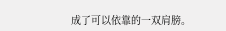成了可以依靠的一双肩膀。